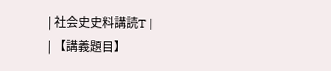| 社会史史料講読T |
| 【講義題目】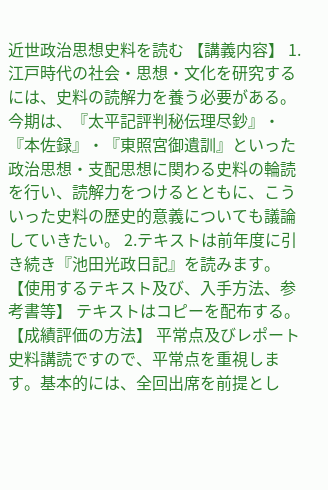近世政治思想史料を読む 【講義内容】 1.江戸時代の社会・思想・文化を研究するには、史料の読解力を養う必要がある。今期は、『太平記評判秘伝理尽鈔』・『本佐録』・『東照宮御遺訓』といった政治思想・支配思想に関わる史料の輪読を行い、読解力をつけるとともに、こういった史料の歴史的意義についても議論していきたい。 2.テキストは前年度に引き続き『池田光政日記』を読みます。 【使用するテキスト及び、入手方法、参考書等】 テキストはコピーを配布する。 【成績評価の方法】 平常点及びレポート 史料講読ですので、平常点を重視します。基本的には、全回出席を前提とし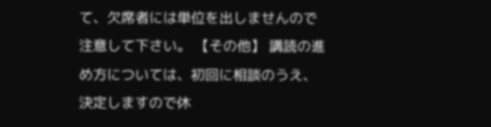て、欠席者には単位を出しませんので注意して下さい。 【その他】 講読の進め方については、初回に相談のうえ、決定しますので休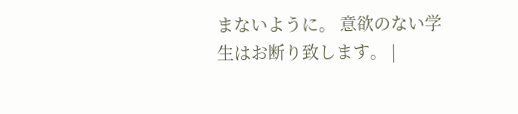まないように。 意欲のない学生はお断り致します。 |